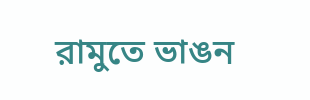রামুতে ভাঙন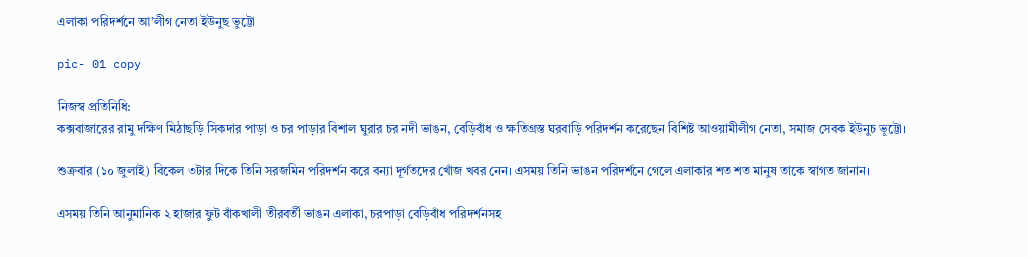এলাকা পরিদর্শনে আ’লীগ নেতা ইউনুছ ভুট্টো

pic- 01 copy

নিজস্ব প্রতিনিধি:
কক্সবাজারের রামু দক্ষিণ মিঠাছড়ি সিকদার পাড়া ও চর পাড়ার বিশাল ঘুরার চর নদী ভাঙন, বেড়িবাঁধ ও ক্ষতিগ্রস্ত ঘরবাড়ি পরিদর্শন করেছেন বিশিষ্ট আওয়ামীলীগ নেতা, সমাজ সেবক ইউনুচ ভূট্টো।

শুক্রবার (১০ জুলাই) বিকেল ৩টার দিকে তিনি সরজমিন পরিদর্শন করে বন্যা দূর্গতদের খোঁজ খবর নেন। এসময় তিনি ভাঙন পরিদর্শনে গেলে এলাকার শত শত মানুষ তাকে স্বাগত জানান।

এসময় তিনি আনুমানিক ২ হাজার ফুট বাঁকখালী তীরবর্তী ভাঙন এলাকা, চরপাড়া বেড়িবাঁধ পরিদর্শনসহ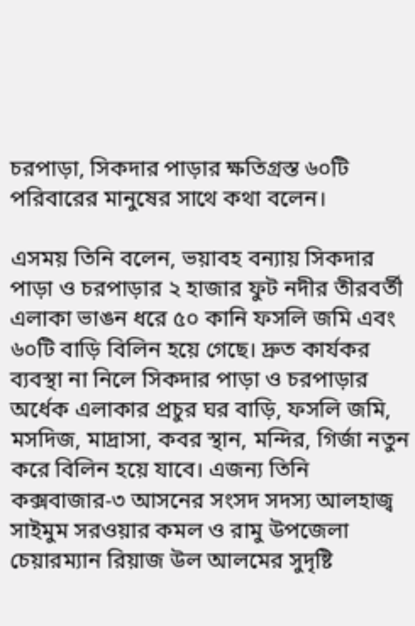চরপাড়া, সিকদার পাড়ার ক্ষতিগ্রস্ত ৬০টি পরিবারের মানুষের সাথে কথা বলেন।

এসময় তিনি বলেন, ভয়াবহ বন্যায় সিকদার পাড়া ও চরপাড়ার ২ হাজার ফুট নদীর তীরবর্তী এলাকা ভাঙন ধরে ৫০ কানি ফসলি জমি এবং ৬০টি বাড়ি বিলিন হয়ে গেছে। দ্রুত কার্যকর ব্যবস্থা না নিলে সিকদার পাড়া ও চরপাড়ার অর্ধেক এলাকার প্রচুর ঘর বাড়ি, ফসলি জমি, মসদিজ, মাদ্রাসা, কবর স্থান, মন্দির, গির্জা নতুন করে বিলিন হয়ে যাবে। এজন্য তিনি কক্সবাজার-৩ আসনের সংসদ সদস্য আলহাজ্ব সাইমুম সরওয়ার কমল ও রামু উপজেলা চেয়ারম্যান রিয়াজ উল আলমের সুদৃষ্টি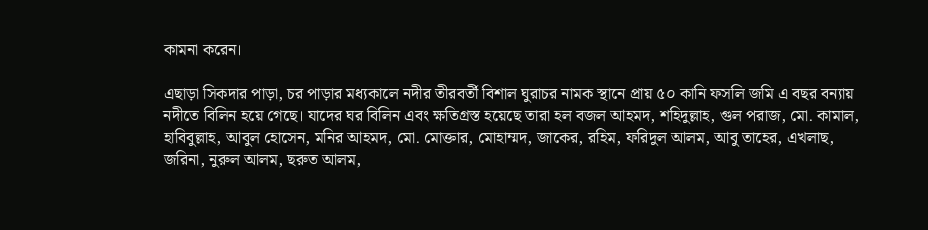কামনা করেন।

এছাড়া সিকদার পাড়া, চর পাড়ার মধ্যকালে নদীর তীরবর্তী বিশাল ঘুরাচর নামক স্থানে প্রায় ৫০ কানি ফসলি জমি এ বছর বন্যায় নদীতে বিলিন হয়ে গেছে। যাদের ঘর বিলিন এবং ক্ষতিগ্রস্ত হয়েছে তারা হল বজল আহমদ, শহিদুল্লাহ, গুল পরাজ, মো. কামাল, হাবিবুল্লাহ, আবুল হোসেন, মনির আহমদ, মো. মোক্তার, মোহাম্মদ, জাকের, রহিম, ফরিদুল আলম, আবু তাহের, এখলাছ, জরিনা, নুরুল আলম, ছরুত আলম,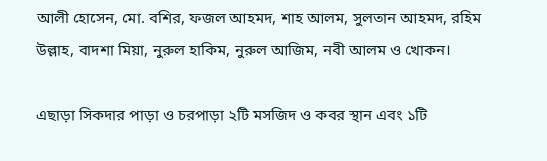আলী হোসেন, মো. বশির, ফজল আহমদ, শাহ আলম, সুলতান আহমদ, রহিম উল্লাহ, বাদশা মিয়া, নুরুল হাকিম, নুরুল আজিম, নবী আলম ও খোকন।

এছাড়া সিকদার পাড়া ও চরপাড়া ২টি মসজিদ ও কবর স্থান এবং ১টি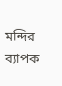মন্দির ব্যাপক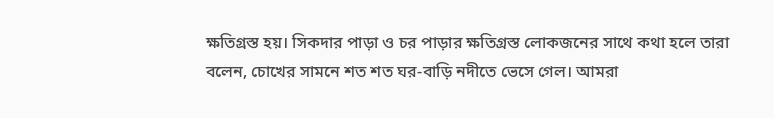ক্ষতিগ্রস্ত হয়। সিকদার পাড়া ও চর পাড়ার ক্ষতিগ্রস্ত লোকজনের সাথে কথা হলে তারা বলেন, চোখের সামনে শত শত ঘর-বাড়ি নদীতে ভেসে গেল। আমরা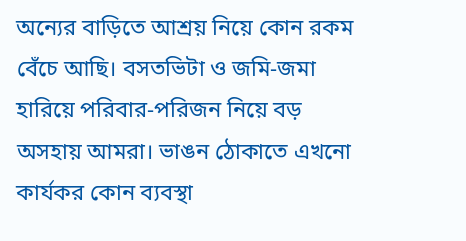অন্যের বাড়িতে আশ্রয় নিয়ে কোন রকম বেঁচে আছি। বসতভিটা ও জমি-জমা হারিয়ে পরিবার-পরিজন নিয়ে বড় অসহায় আমরা। ভাঙন ঠোকাতে এখনো কার্যকর কোন ব্যবস্থা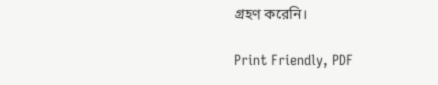গ্রহণ করেনি।

Print Friendly, PDF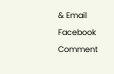& Email
Facebook Comment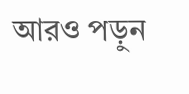আরও পড়ুন